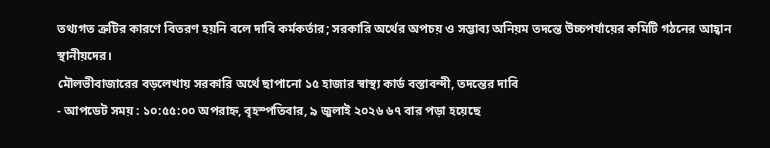তথ্যগত ত্রুটির কারণে বিতরণ হয়নি বলে দাবি কর্মকর্তার; সরকারি অর্থের অপচয় ও সম্ভাব্য অনিয়ম তদন্তে উচ্চপর্যায়ের কমিটি গঠনের আহ্বান স্থানীয়দের।
মৌলভীবাজারের বড়লেখায় সরকারি অর্থে ছাপানো ১৫ হাজার স্বাস্থ্য কার্ড বস্তাবন্দী, তদন্তের দাবি
- আপডেট সময় : ১০:৫৫:০০ অপরাহ্ন, বৃহস্পতিবার, ৯ জুলাই ২০২৬ ৬৭ বার পড়া হয়েছে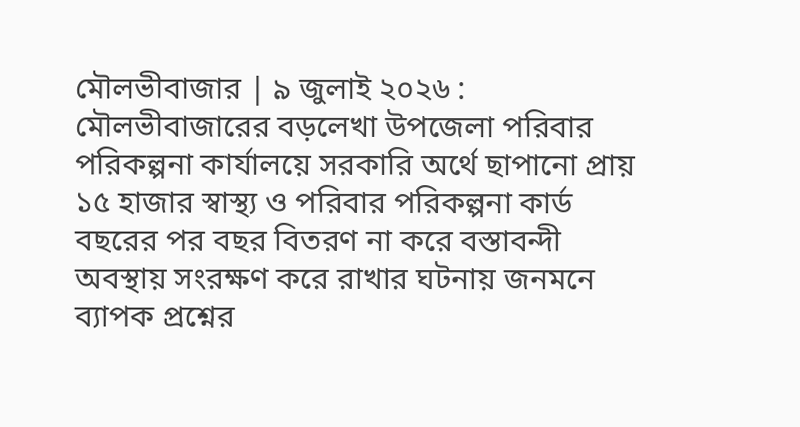মৌলভীবাজার | ৯ জুলাই ২০২৬ : মৌলভীবাজারের বড়লেখা উপজেলা পরিবার পরিকল্পনা কার্যালয়ে সরকারি অর্থে ছাপানো প্রায় ১৫ হাজার স্বাস্থ্য ও পরিবার পরিকল্পনা কার্ড বছরের পর বছর বিতরণ না করে বস্তাবন্দী অবস্থায় সংরক্ষণ করে রাখার ঘটনায় জনমনে ব্যাপক প্রশ্নের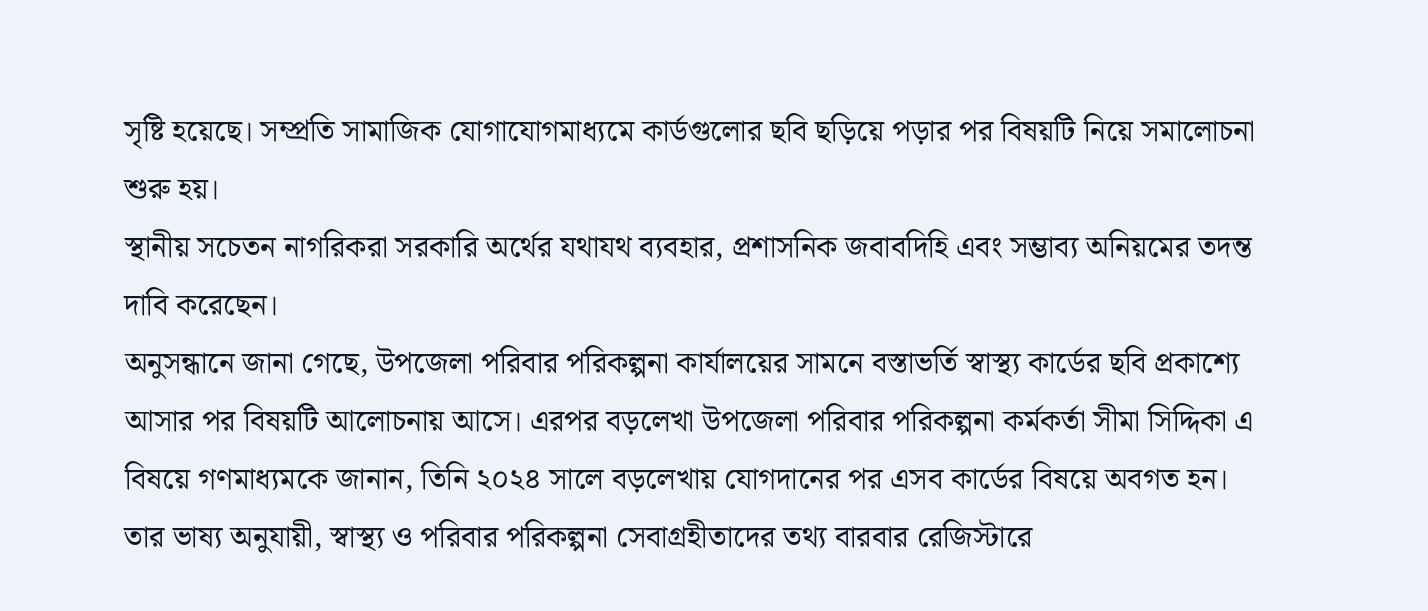সৃষ্টি হয়েছে। সম্প্রতি সামাজিক যোগাযোগমাধ্যমে কার্ডগুলোর ছবি ছড়িয়ে পড়ার পর বিষয়টি নিয়ে সমালোচনা শুরু হয়।
স্থানীয় সচেতন নাগরিকরা সরকারি অর্থের যথাযথ ব্যবহার, প্রশাসনিক জবাবদিহি এবং সম্ভাব্য অনিয়মের তদন্ত দাবি করেছেন।
অনুসন্ধানে জানা গেছে, উপজেলা পরিবার পরিকল্পনা কার্যালয়ের সামনে বস্তাভর্তি স্বাস্থ্য কার্ডের ছবি প্রকাশ্যে আসার পর বিষয়টি আলোচনায় আসে। এরপর বড়লেখা উপজেলা পরিবার পরিকল্পনা কর্মকর্তা সীমা সিদ্দিকা এ বিষয়ে গণমাধ্যমকে জানান, তিনি ২০২৪ সালে বড়লেখায় যোগদানের পর এসব কার্ডের বিষয়ে অবগত হন।
তার ভাষ্য অনুযায়ী, স্বাস্থ্য ও পরিবার পরিকল্পনা সেবাগ্রহীতাদের তথ্য বারবার রেজিস্টারে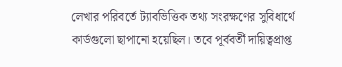লেখার পরিবর্তে ট্যাবভিত্তিক তথ্য সংরক্ষণের সুবিধার্থে কার্ডগুলো ছাপানো হয়েছিল। তবে পূর্ববর্তী দায়িত্বপ্রাপ্ত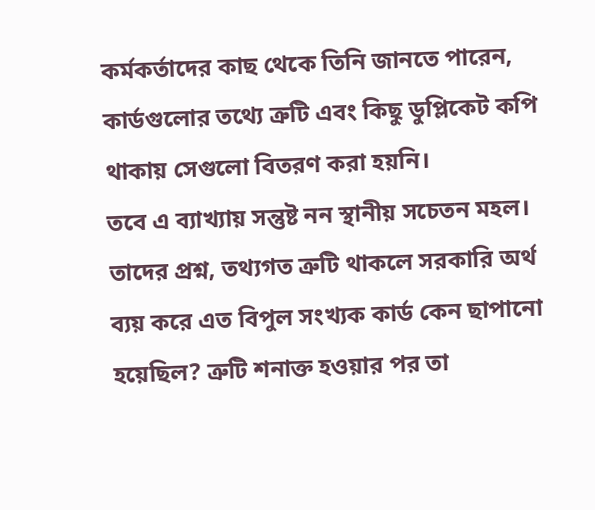কর্মকর্তাদের কাছ থেকে তিনি জানতে পারেন, কার্ডগুলোর তথ্যে ত্রুটি এবং কিছু ডুপ্লিকেট কপি থাকায় সেগুলো বিতরণ করা হয়নি।
তবে এ ব্যাখ্যায় সন্তুষ্ট নন স্থানীয় সচেতন মহল। তাদের প্রশ্ন, তথ্যগত ত্রুটি থাকলে সরকারি অর্থ ব্যয় করে এত বিপুল সংখ্যক কার্ড কেন ছাপানো হয়েছিল? ত্রুটি শনাক্ত হওয়ার পর তা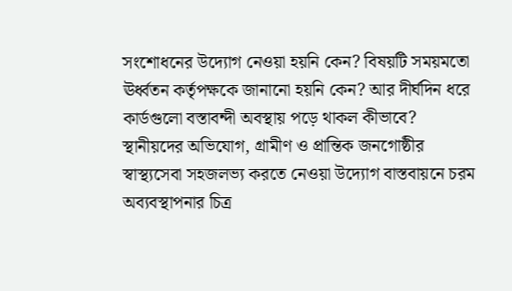সংশোধনের উদ্যোগ নেওয়া হয়নি কেন? বিষয়টি সময়মতো ঊর্ধ্বতন কর্তৃপক্ষকে জানানো হয়নি কেন? আর দীর্ঘদিন ধরে কার্ডগুলো বস্তাবন্দী অবস্থায় পড়ে থাকল কীভাবে?
স্থানীয়দের অভিযোগ, গ্রামীণ ও প্রান্তিক জনগোষ্ঠীর স্বাস্থ্যসেবা সহজলভ্য করতে নেওয়া উদ্যোগ বাস্তবায়নে চরম অব্যবস্থাপনার চিত্র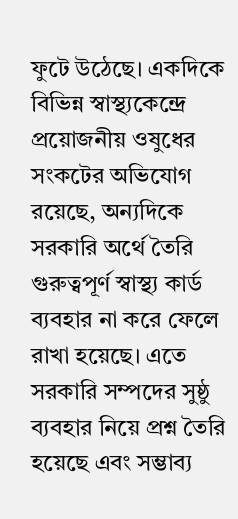ফুটে উঠেছে। একদিকে বিভিন্ন স্বাস্থ্যকেন্দ্রে প্রয়োজনীয় ওষুধের সংকটের অভিযোগ রয়েছে, অন্যদিকে সরকারি অর্থে তৈরি গুরুত্বপূর্ণ স্বাস্থ্য কার্ড ব্যবহার না করে ফেলে রাখা হয়েছে। এতে সরকারি সম্পদের সুষ্ঠু ব্যবহার নিয়ে প্রশ্ন তৈরি হয়েছে এবং সম্ভাব্য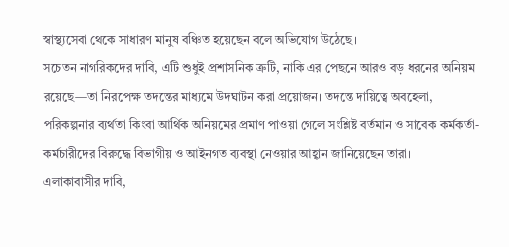স্বাস্থ্যসেবা থেকে সাধারণ মানুষ বঞ্চিত হয়েছেন বলে অভিযোগ উঠেছে।
সচেতন নাগরিকদের দাবি, এটি শুধুই প্রশাসনিক ত্রুটি, নাকি এর পেছনে আরও বড় ধরনের অনিয়ম রয়েছে—তা নিরপেক্ষ তদন্তের মাধ্যমে উদঘাটন করা প্রয়োজন। তদন্তে দায়িত্বে অবহেলা, পরিকল্পনার ব্যর্থতা কিংবা আর্থিক অনিয়মের প্রমাণ পাওয়া গেলে সংশ্লিষ্ট বর্তমান ও সাবেক কর্মকর্তা-কর্মচারীদের বিরুদ্ধে বিভাগীয় ও আইনগত ব্যবস্থা নেওয়ার আহ্বান জানিয়েছেন তারা।
এলাকাবাসীর দাবি,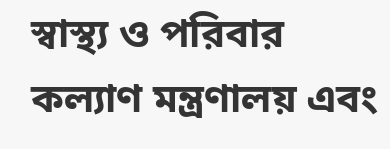স্বাস্থ্য ও পরিবার কল্যাণ মন্ত্রণালয় এবং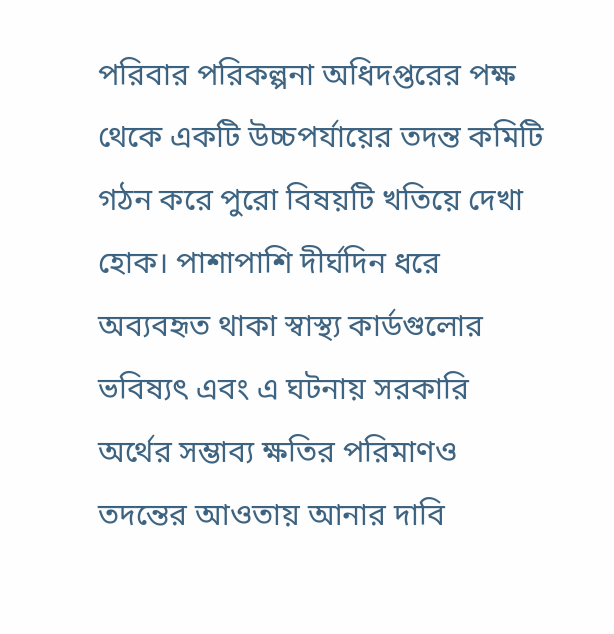পরিবার পরিকল্পনা অধিদপ্তরের পক্ষ থেকে একটি উচ্চপর্যায়ের তদন্ত কমিটি গঠন করে পুরো বিষয়টি খতিয়ে দেখা হোক। পাশাপাশি দীর্ঘদিন ধরে অব্যবহৃত থাকা স্বাস্থ্য কার্ডগুলোর ভবিষ্যৎ এবং এ ঘটনায় সরকারি অর্থের সম্ভাব্য ক্ষতির পরিমাণও তদন্তের আওতায় আনার দাবি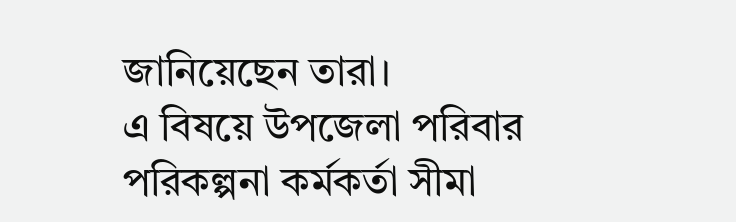জানিয়েছেন তারা।
এ বিষয়ে উপজেলা পরিবার পরিকল্পনা কর্মকর্তা সীমা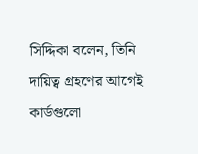সিদ্দিকা বলেন, তিনি দায়িত্ব গ্রহণের আগেই কার্ডগুলো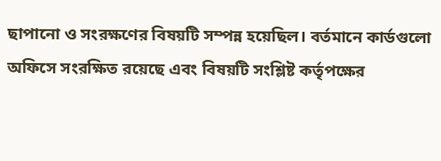ছাপানো ও সংরক্ষণের বিষয়টি সম্পন্ন হয়েছিল। বর্তমানে কার্ডগুলো অফিসে সংরক্ষিত রয়েছে এবং বিষয়টি সংশ্লিষ্ট কর্তৃপক্ষের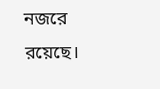নজরে রয়েছে।